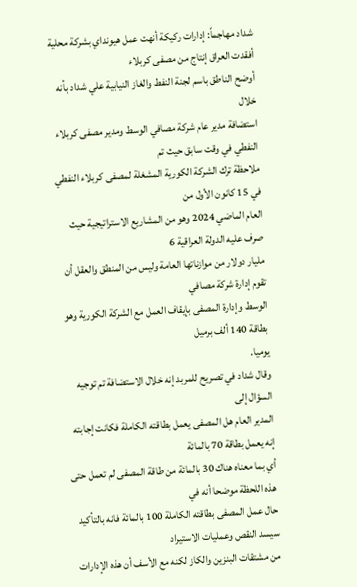شداد مهاجماً: إدارات ركيكة أنهت عمل هيونداي بشركة محلية أفقدت العراق إنتاج من مصفى كربلاء
أوضح الناطق باسم لجنة النفط والغاز النيابية علي شداد بأنه خلال
استضافة مدير عام شركة مصافي الوسط ومدير مصفى كربلاء النفطي في وقت سابق حيث تم
ملاحظة ترك الشركة الكورية المشغلة لمصفى كربلاء النفطي في 15 كانون الأول من
العام الماضي 2024 وهو من المشاريع الاستراتيجية حيث صرف عليه الدولة العراقية 6
مليار دولار من موازناتها العامة وليس من المنطق والعقل أن تقوم إدارة شركة مصافي
الوسط وإدارة المصفى بإيقاف العمل مع الشركة الكورية وهو بطاقة 140 ألف برميل
يوميا.
وقال شداد في تصريح للمربد إنه خلال الاستضافة تم توجيه السؤال إلى
المدير العام هل المصفى يعمل بطاقته الكاملة فكانت إجابته إنه يعمل بطاقة 70 بالمائة
أي بما معناه هناك 30 بالمائة من طاقة المصفى لم تعمل حتى هذه اللحظة موضحا أنه في
حال عمل المصفى بطاقته الكاملة 100 بالمائة فانه بالتأكيد سيسد النقص وعمليات الاستيراد
من مشتقات البنزين والكاز لكنه مع الأسف أن هذه الإدارات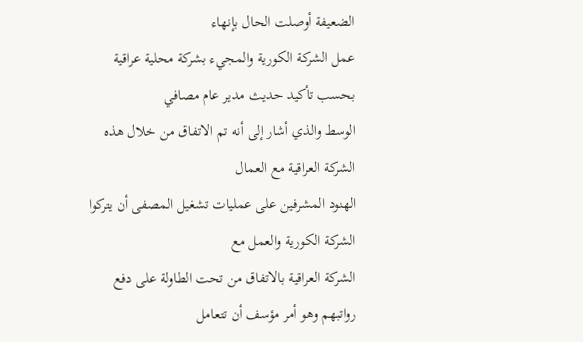الضعيفة أوصلت الحال بإنهاء
عمل الشركة الكورية والمجيء بشركة محلية عراقية بحسب تأكيد حديث مدير عام مصافي
الوسط والذي أشار إلى أنه تم الاتفاق من خلال هذه الشركة العراقية مع العمال
الهنود المشرفين على عمليات تشغيل المصفى أن يتركوا الشركة الكورية والعمل مع
الشركة العراقية بالاتفاق من تحت الطاولة على دفع رواتبهم وهو أمر مؤسف أن تتعامل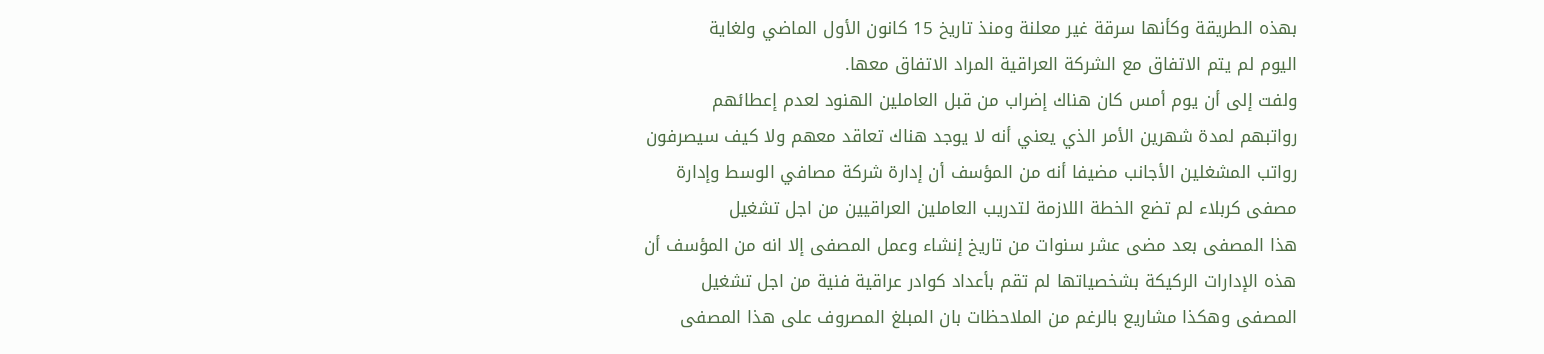بهذه الطريقة وكأنها سرقة غير معلنة ومنذ تاريخ 15 كانون الأول الماضي ولغاية
اليوم لم يتم الاتفاق مع الشركة العراقية المراد الاتفاق معها.
ولفت إلى أن يوم أمس كان هناك إضراب من قبل العاملين الهنود لعدم إعطائهم
رواتبهم لمدة شهرين الأمر الذي يعني أنه لا يوجد هناك تعاقد معهم ولا كيف سيصرفون
رواتب المشغلين الأجانب مضيفا أنه من المؤسف أن إدارة شركة مصافي الوسط وإدارة
مصفى كربلاء لم تضع الخطة اللازمة لتدريب العاملين العراقيين من اجل تشغيل
هذا المصفى بعد مضى عشر سنوات من تاريخ إنشاء وعمل المصفى إلا انه من المؤسف أن
هذه الإدارات الركيكة بشخصياتها لم تقم بأعداد كوادر عراقية فنية من اجل تشغيل
المصفى وهكذا مشاريع بالرغم من الملاحظات بان المبلغ المصروف على هذا المصفى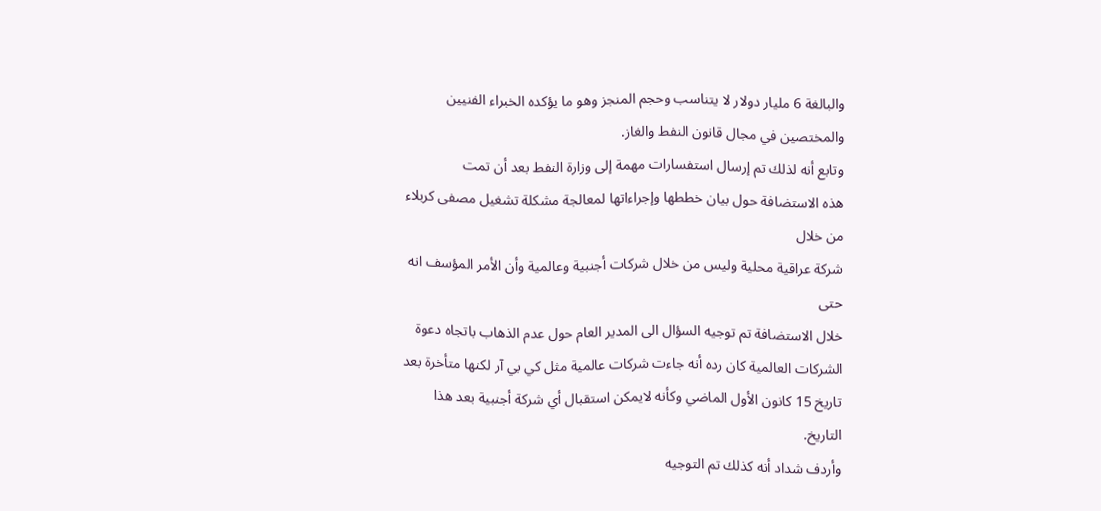والبالغة 6 مليار دولار لا يتناسب وحجم المنجز وهو ما يؤكده الخبراء الفنيين
والمختصين في مجال قانون النفط والغاز.
وتابع أنه لذلك تم إرسال استفسارات مهمة إلى وزارة النفط بعد أن تمت
هذه الاستضافة حول بيان خططها وإجراءاتها لمعالجة مشكلة تشغيل مصفى كربلاء من خلال
شركة عراقية محلية وليس من خلال شركات أجنبية وعالمية وأن الأمر المؤسف انه حتى
خلال الاستضافة تم توجيه السؤال الى المدير العام حول عدم الذهاب باتجاه دعوة
الشركات العالمية كان رده أنه جاءت شركات عالمية مثل كي بي آر لكنها متأخرة بعد
تاريخ 15 كانون الأول الماضي وكأنه لايمكن استقبال أي شركة أجنبية بعد هذا التاريخ.
وأردف شداد أنه كذلك تم التوجيه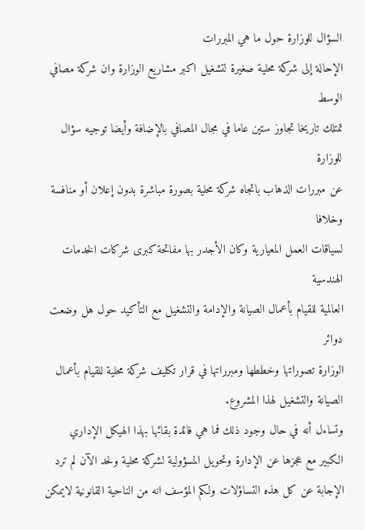السؤال للوزارة حول ما هي المبررات
الإحالة إلى شركة محلية صغيرة لتشغيل اكبر مشاريع الوزارة وان شركة مصافي الوسط
تمتلك تاريخا تجاوز ستين عاما في مجال المصافي بالإضافة وأيضا توجيه سؤال للوزارة
عن مبررات الذهاب باتجاه شركة محلية بصورة مباشرة بدون إعلان أو منافسة وخلافا
لسياقات العمل المعيارية وكان الأجدر بها مفاتحة كبرى شركات الخدمات الهندسية
العالمية للقيام بأعمال الصيانة والإدامة والتشغيل مع التأكيد حول هل وضعت دوائر
الوزارة تصوراتها وخططها ومبرراتها في قرار تكليف شركة محلية للقيام بأعمال
الصيانة والتشغيل لهذا المشروع.
وتساءل أنه في حال وجود ذلك فما هي فائدة بقائها بهذا الهيكل الإداري
الكبير مع عجزها عن الإدارة وتحويل المسؤولية لشركة محلية ولحد الآن لم ترد
الإجابة عن كل هذه التساؤلات ولكم المؤسف انه من الناحية القانونية لايمكن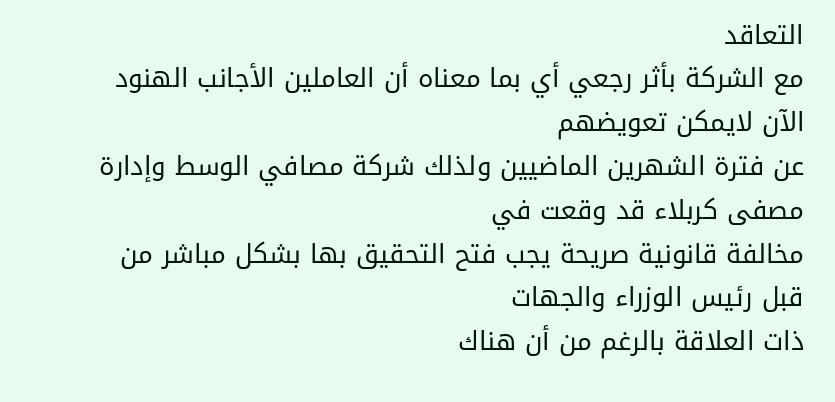التعاقد
مع الشركة بأثر رجعي أي بما معناه أن العاملين الأجانب الهنود الآن لايمكن تعويضهم
عن فترة الشهرين الماضيين ولذلك شركة مصافي الوسط وإدارة مصفى كربلاء قد وقعت في
مخالفة قانونية صريحة يجب فتح التحقيق بها بشكل مباشر من قبل رئيس الوزراء والجهات
ذات العلاقة بالرغم من أن هناك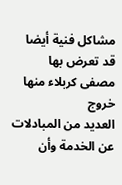مشاكل فنية أيضا قد تعرض بها مصفى كربلاء منها خروج
العديد من المبادلات عن الخدمة وأن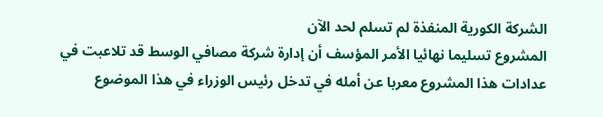الشركة الكورية المنفذة لم تسلم لحد الآن
المشروع تسليما نهائيا الأمر المؤسف أن إدارة شركة مصافي الوسط قد تلاعبت في
عدادات هذا المشروع معربا عن أمله في تدخل رئيس الوزراء في هذا الموضوع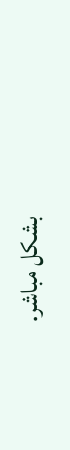بشكل مباشر.